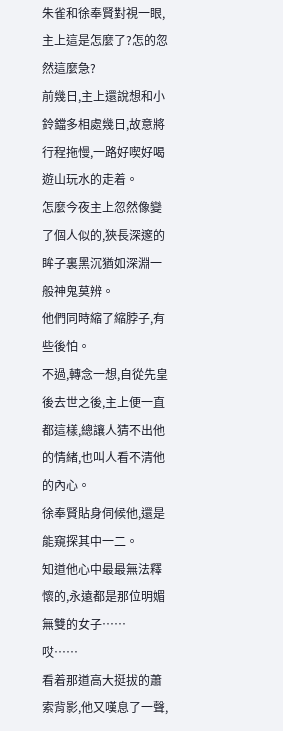朱雀和徐奉賢對視一眼,主上這是怎麼了?怎的忽然這麼急?
前幾日,主上還說想和小鈴鐺多相處幾日,故意將行程拖慢,一路好喫好喝遊山玩水的走着。
怎麼今夜主上忽然像變了個人似的,狹長深邃的眸子裏黑沉猶如深淵一般神鬼莫辨。
他們同時縮了縮脖子,有些後怕。
不過,轉念一想,自從先皇後去世之後,主上便一直都這樣,總讓人猜不出他的情緒,也叫人看不清他的內心。
徐奉賢貼身伺候他,還是能窺探其中一二。
知道他心中最最無法釋懷的,永遠都是那位明媚無雙的女子……
哎……
看着那道高大挺拔的蕭索背影,他又嘆息了一聲,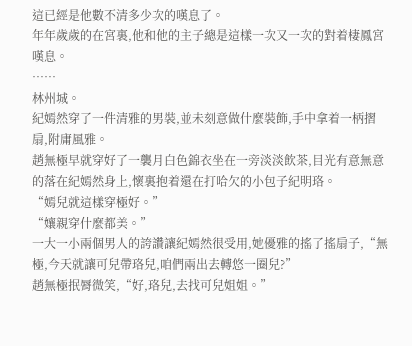這已經是他數不清多少次的嘆息了。
年年歲歲的在宮裏,他和他的主子總是這樣一次又一次的對着棲鳳宮嘆息。
……
林州城。
紀嫣然穿了一件清雅的男裝,並未刻意做什麼裝飾,手中拿着一柄摺扇,附庸風雅。
趙無極早就穿好了一襲月白色錦衣坐在一旁淡淡飲茶,目光有意無意的落在紀嫣然身上,懷裏抱着還在打哈欠的小包子紀明珞。
“嫣兒就這樣穿極好。”
“孃親穿什麼都美。”
一大一小兩個男人的誇讚讓紀嫣然很受用,她優雅的搖了搖扇子,“無極,今天就讓可兒帶珞兒,咱們兩出去轉悠一圈兒?”
趙無極抿脣微笑,“好,珞兒,去找可兒姐姐。”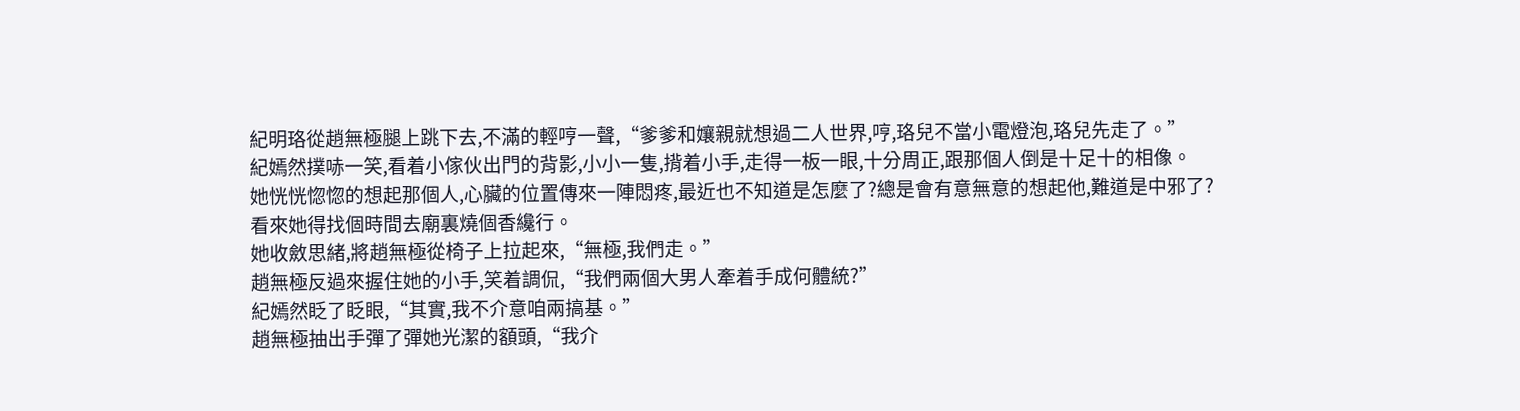紀明珞從趙無極腿上跳下去,不滿的輕哼一聲,“爹爹和孃親就想過二人世界,哼,珞兒不當小電燈泡,珞兒先走了。”
紀嫣然撲哧一笑,看着小傢伙出門的背影,小小一隻,揹着小手,走得一板一眼,十分周正,跟那個人倒是十足十的相像。
她恍恍惚惚的想起那個人,心臟的位置傳來一陣悶疼,最近也不知道是怎麼了?總是會有意無意的想起他,難道是中邪了?
看來她得找個時間去廟裏燒個香纔行。
她收斂思緒,將趙無極從椅子上拉起來,“無極,我們走。”
趙無極反過來握住她的小手,笑着調侃,“我們兩個大男人牽着手成何體統?”
紀嫣然眨了眨眼,“其實,我不介意咱兩搞基。”
趙無極抽出手彈了彈她光潔的額頭,“我介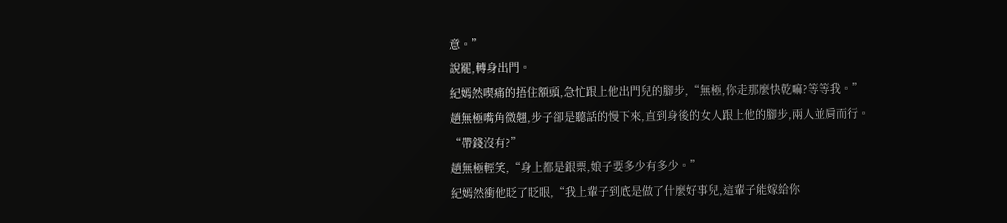意。”
說罷,轉身出門。
紀嫣然喫痛的捂住額頭,急忙跟上他出門兒的腳步,“無極,你走那麼快乾嘛?等等我。”
趙無極嘴角微翹,步子卻是聽話的慢下來,直到身後的女人跟上他的腳步,兩人並肩而行。
“帶錢沒有?”
趙無極輕笑,“身上都是銀票,娘子要多少有多少。”
紀嫣然衝他眨了眨眼,“我上輩子到底是做了什麼好事兒,這輩子能嫁給你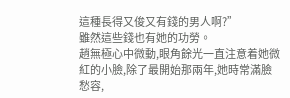這種長得又俊又有錢的男人啊?”
雖然這些錢也有她的功勞。
趙無極心中微動,眼角餘光一直注意着她微紅的小臉,除了最開始那兩年,她時常滿臉愁容,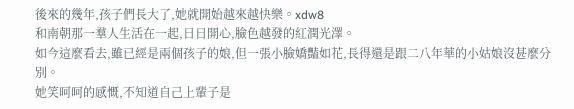後來的幾年,孩子們長大了,她就開始越來越快樂。xdw8
和南朝那一羣人生活在一起,日日開心,臉色越發的紅潤光澤。
如今這麼看去,雖已經是兩個孩子的娘,但一張小臉嬌豔如花,長得還是跟二八年華的小姑娘沒甚麼分別。
她笑呵呵的感慨,不知道自己上輩子是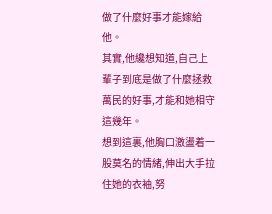做了什麼好事才能嫁給他。
其實,他纔想知道,自己上輩子到底是做了什麼拯救萬民的好事,才能和她相守這幾年。
想到這裏,他胸口激盪着一股莫名的情緒,伸出大手拉住她的衣袖,努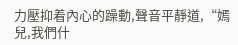力壓抑着內心的躁動,聲音平靜道,“嫣兒,我們什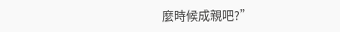麼時候成親吧?”